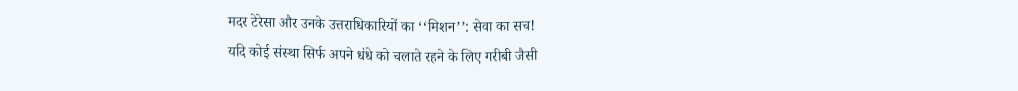मदर टेरेसा और उनके उत्तराधिकारियों का ‘‘मिशन’’: सेवा का सच!
यदि कोई संस्था सिर्फ अपने धंधे को चलाते रहने के लिए गरीबी जैसी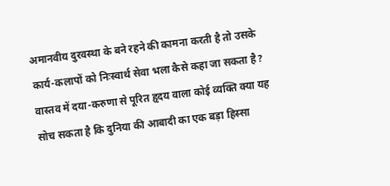अमानवीय दुरवस्था के बने रहने की कामना करती है तो उसके कार्य-कलापों को निःस्वार्थ सेवा भला कैसे कहा जा सकता है? वास्तव में दया-करुणा से पूरित हृदय वाला कोई व्यक्ति क्या यह सोच सकता है कि दुनिया की आबादी का एक बड़ा हिस्सा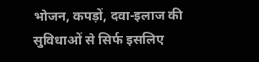भोजन, कपड़ों, दवा-इलाज की सुविधाओं से सिर्फ इसलिए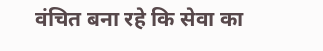वंचित बना रहे कि सेवा का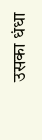उसका धंधा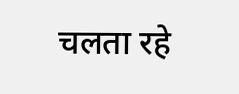चलता रहे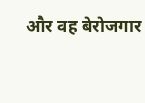और वह बेरोजगार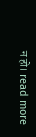न हो। read more